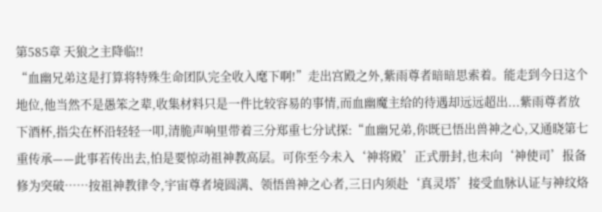第585章 天狼之主降临!!
“血幽兄弟这是打算将特殊生命团队完全收入麾下啊!”走出宫殿之外,紫雨尊者暗暗思索着。能走到今日这个地位,他当然不是愚笨之辈,收集材料只是一件比较容易的事情,而血幽魔主给的待遇却远远超出...紫雨尊者放下酒杯,指尖在杯沿轻轻一叩,清脆声响里带着三分郑重七分试探:“血幽兄弟,你既已悟出兽神之心,又通晓第七重传承——此事若传出去,怕是要惊动祖神教高层。可你至今未入‘神将殿’正式册封,也未向‘神使司’报备修为突破……按祖神教律令,宇宙尊者境圆满、领悟兽神之心者,三日内须赴‘真灵塔’接受血脉认证与神纹烙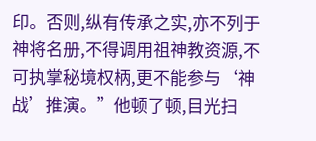印。否则,纵有传承之实,亦不列于神将名册,不得调用祖神教资源,不可执掌秘境权柄,更不能参与‘神战’推演。”他顿了顿,目光扫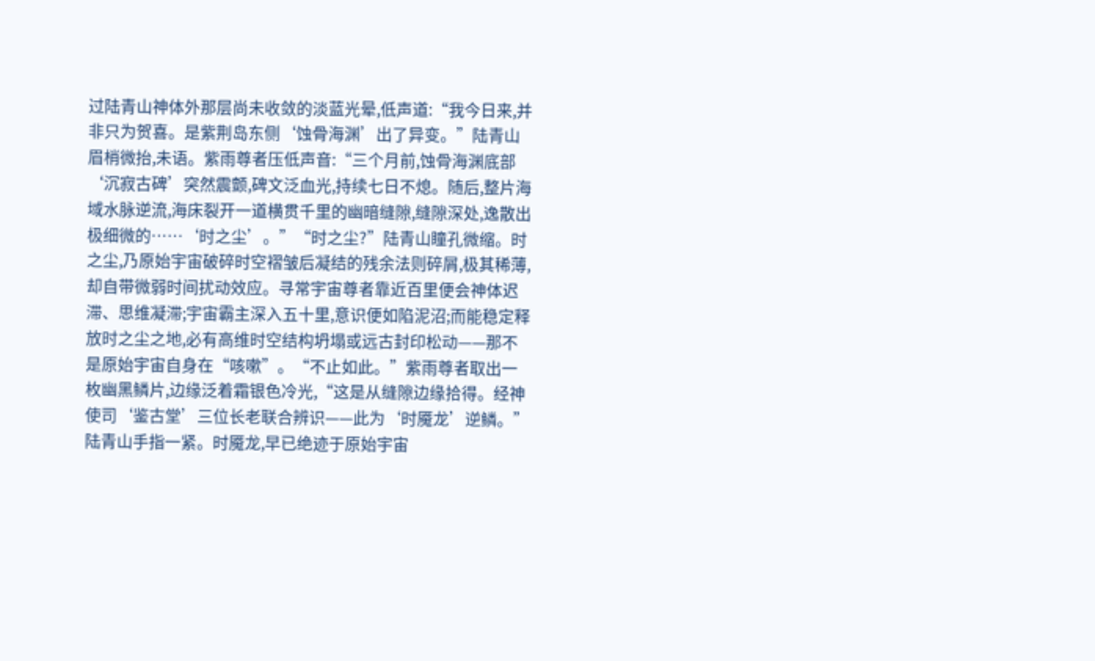过陆青山神体外那层尚未收敛的淡蓝光晕,低声道:“我今日来,并非只为贺喜。是紫荆岛东侧‘蚀骨海渊’出了异变。”陆青山眉梢微抬,未语。紫雨尊者压低声音:“三个月前,蚀骨海渊底部‘沉寂古碑’突然震颤,碑文泛血光,持续七日不熄。随后,整片海域水脉逆流,海床裂开一道横贯千里的幽暗缝隙,缝隙深处,逸散出极细微的……‘时之尘’。”“时之尘?”陆青山瞳孔微缩。时之尘,乃原始宇宙破碎时空褶皱后凝结的残余法则碎屑,极其稀薄,却自带微弱时间扰动效应。寻常宇宙尊者靠近百里便会神体迟滞、思维凝滞;宇宙霸主深入五十里,意识便如陷泥沼;而能稳定释放时之尘之地,必有高维时空结构坍塌或远古封印松动——那不是原始宇宙自身在“咳嗽”。“不止如此。”紫雨尊者取出一枚幽黑鳞片,边缘泛着霜银色冷光,“这是从缝隙边缘拾得。经神使司‘鉴古堂’三位长老联合辨识——此为‘时魇龙’逆鳞。”陆青山手指一紧。时魇龙,早已绝迹于原始宇宙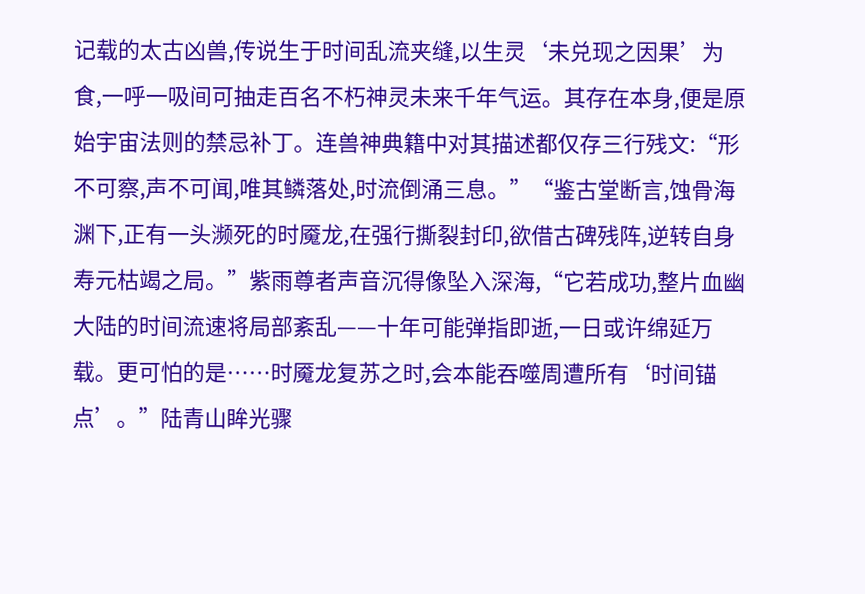记载的太古凶兽,传说生于时间乱流夹缝,以生灵‘未兑现之因果’为食,一呼一吸间可抽走百名不朽神灵未来千年气运。其存在本身,便是原始宇宙法则的禁忌补丁。连兽神典籍中对其描述都仅存三行残文:“形不可察,声不可闻,唯其鳞落处,时流倒涌三息。”“鉴古堂断言,蚀骨海渊下,正有一头濒死的时魇龙,在强行撕裂封印,欲借古碑残阵,逆转自身寿元枯竭之局。”紫雨尊者声音沉得像坠入深海,“它若成功,整片血幽大陆的时间流速将局部紊乱——十年可能弹指即逝,一日或许绵延万载。更可怕的是……时魇龙复苏之时,会本能吞噬周遭所有‘时间锚点’。”陆青山眸光骤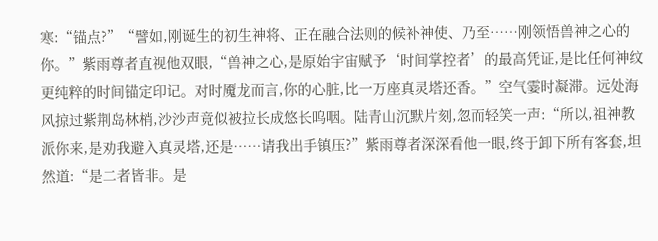寒:“锚点?”“譬如,刚诞生的初生神将、正在融合法则的候补神使、乃至……刚领悟兽神之心的你。”紫雨尊者直视他双眼,“兽神之心,是原始宇宙赋予‘时间掌控者’的最高凭证,是比任何神纹更纯粹的时间锚定印记。对时魇龙而言,你的心脏,比一万座真灵塔还香。”空气霎时凝滞。远处海风掠过紫荆岛林梢,沙沙声竟似被拉长成悠长呜咽。陆青山沉默片刻,忽而轻笑一声:“所以,祖神教派你来,是劝我避入真灵塔,还是……请我出手镇压?”紫雨尊者深深看他一眼,终于卸下所有客套,坦然道:“是二者皆非。是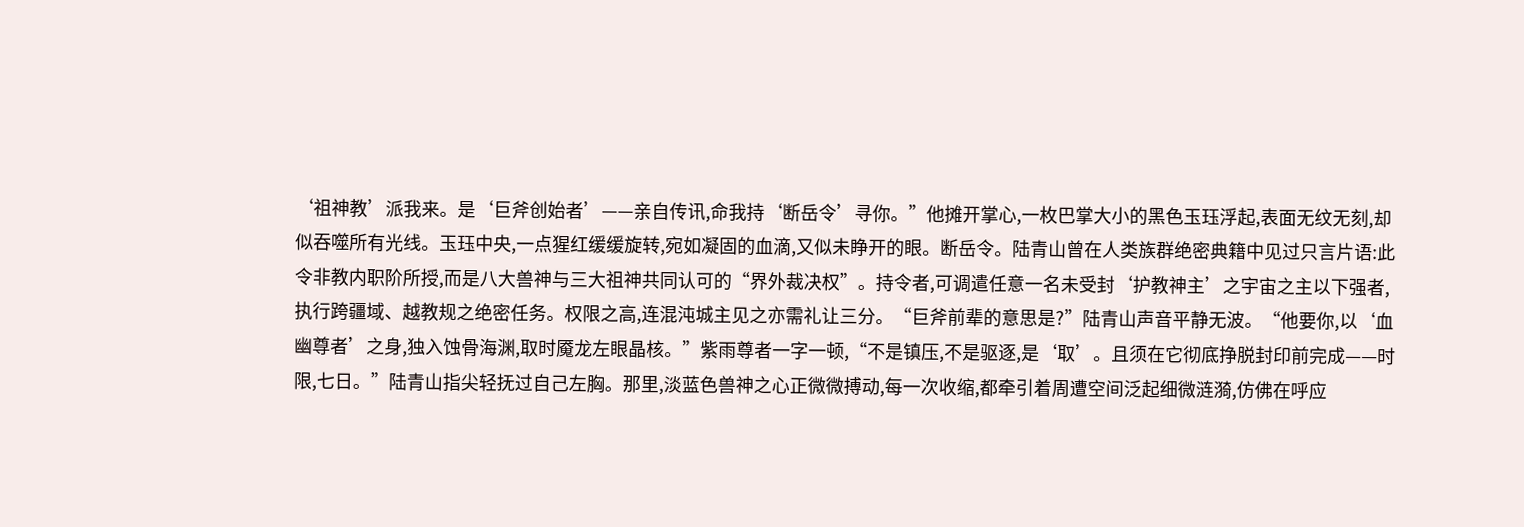‘祖神教’派我来。是‘巨斧创始者’——亲自传讯,命我持‘断岳令’寻你。”他摊开掌心,一枚巴掌大小的黑色玉珏浮起,表面无纹无刻,却似吞噬所有光线。玉珏中央,一点猩红缓缓旋转,宛如凝固的血滴,又似未睁开的眼。断岳令。陆青山曾在人类族群绝密典籍中见过只言片语:此令非教内职阶所授,而是八大兽神与三大祖神共同认可的“界外裁决权”。持令者,可调遣任意一名未受封‘护教神主’之宇宙之主以下强者,执行跨疆域、越教规之绝密任务。权限之高,连混沌城主见之亦需礼让三分。“巨斧前辈的意思是?”陆青山声音平静无波。“他要你,以‘血幽尊者’之身,独入蚀骨海渊,取时魇龙左眼晶核。”紫雨尊者一字一顿,“不是镇压,不是驱逐,是‘取’。且须在它彻底挣脱封印前完成——时限,七日。”陆青山指尖轻抚过自己左胸。那里,淡蓝色兽神之心正微微搏动,每一次收缩,都牵引着周遭空间泛起细微涟漪,仿佛在呼应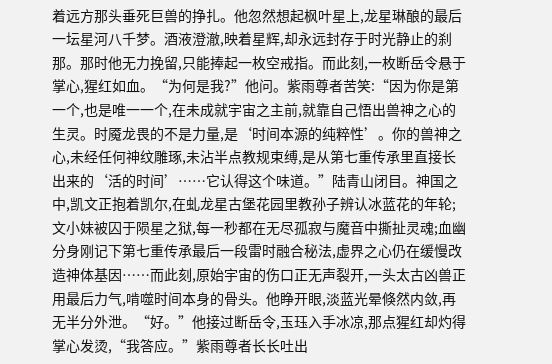着远方那头垂死巨兽的挣扎。他忽然想起枫叶星上,龙星琳酿的最后一坛星河八千梦。酒液澄澈,映着星辉,却永远封存于时光静止的刹那。那时他无力挽留,只能捧起一枚空戒指。而此刻,一枚断岳令悬于掌心,猩红如血。“为何是我?”他问。紫雨尊者苦笑:“因为你是第一个,也是唯一一个,在未成就宇宙之主前,就靠自己悟出兽神之心的生灵。时魇龙畏的不是力量,是‘时间本源的纯粹性’。你的兽神之心,未经任何神纹雕琢,未沾半点教规束缚,是从第七重传承里直接长出来的‘活的时间’……它认得这个味道。”陆青山闭目。神国之中,凯文正抱着凯尔,在虬龙星古堡花园里教孙子辨认冰蓝花的年轮;文小妹被囚于陨星之狱,每一秒都在无尽孤寂与魔音中撕扯灵魂;血幽分身刚记下第七重传承最后一段雷时融合秘法,虚界之心仍在缓慢改造神体基因……而此刻,原始宇宙的伤口正无声裂开,一头太古凶兽正用最后力气,啃噬时间本身的骨头。他睁开眼,淡蓝光晕倏然内敛,再无半分外泄。“好。”他接过断岳令,玉珏入手冰凉,那点猩红却灼得掌心发烫,“我答应。”紫雨尊者长长吐出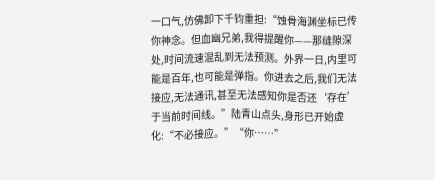一口气,仿佛卸下千钧重担:“蚀骨海渊坐标已传你神念。但血幽兄弟,我得提醒你——那缝隙深处,时间流速混乱到无法预测。外界一日,内里可能是百年,也可能是弹指。你进去之后,我们无法接应,无法通讯,甚至无法感知你是否还‘存在’于当前时间线。”陆青山点头,身形已开始虚化:“不必接应。”“你……”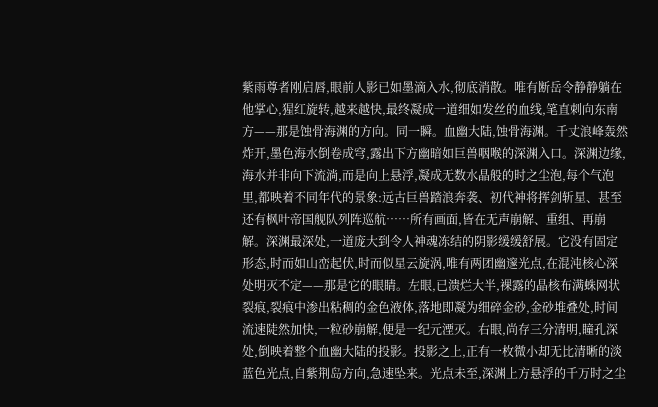紫雨尊者刚启唇,眼前人影已如墨滴入水,彻底消散。唯有断岳令静静躺在他掌心,猩红旋转,越来越快,最终凝成一道细如发丝的血线,笔直刺向东南方——那是蚀骨海渊的方向。同一瞬。血幽大陆,蚀骨海渊。千丈浪峰轰然炸开,墨色海水倒卷成穹,露出下方幽暗如巨兽咽喉的深渊入口。深渊边缘,海水并非向下流淌,而是向上悬浮,凝成无数水晶般的时之尘泡,每个气泡里,都映着不同年代的景象:远古巨兽踏浪奔袭、初代神将挥剑斩星、甚至还有枫叶帝国舰队列阵巡航……所有画面,皆在无声崩解、重组、再崩解。深渊最深处,一道庞大到令人神魂冻结的阴影缓缓舒展。它没有固定形态,时而如山峦起伏,时而似星云旋涡,唯有两团幽邃光点,在混沌核心深处明灭不定——那是它的眼睛。左眼,已溃烂大半,裸露的晶核布满蛛网状裂痕,裂痕中渗出粘稠的金色液体,落地即凝为细碎金砂,金砂堆叠处,时间流速陡然加快,一粒砂崩解,便是一纪元湮灭。右眼,尚存三分清明,瞳孔深处,倒映着整个血幽大陆的投影。投影之上,正有一枚微小却无比清晰的淡蓝色光点,自紫荆岛方向,急速坠来。光点未至,深渊上方悬浮的千万时之尘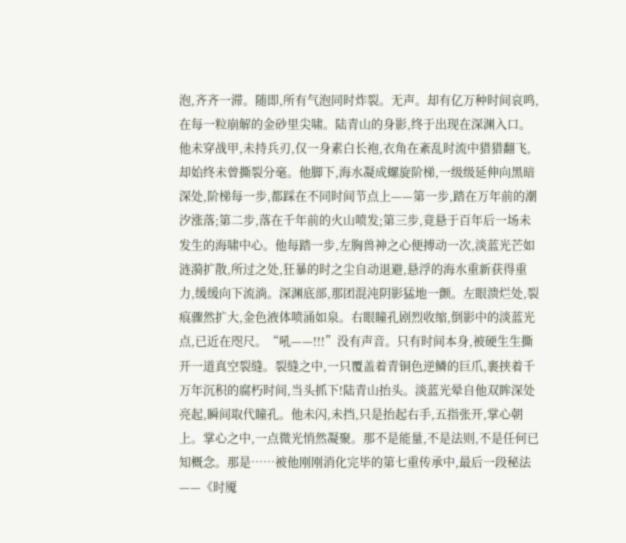泡,齐齐一滞。随即,所有气泡同时炸裂。无声。却有亿万种时间哀鸣,在每一粒崩解的金砂里尖啸。陆青山的身影,终于出现在深渊入口。他未穿战甲,未持兵刃,仅一身素白长袍,衣角在紊乱时流中猎猎翻飞,却始终未曾撕裂分毫。他脚下,海水凝成螺旋阶梯,一级级延伸向黑暗深处,阶梯每一步,都踩在不同时间节点上——第一步,踏在万年前的潮汐涨落;第二步,落在千年前的火山喷发;第三步,竟悬于百年后一场未发生的海啸中心。他每踏一步,左胸兽神之心便搏动一次,淡蓝光芒如涟漪扩散,所过之处,狂暴的时之尘自动退避,悬浮的海水重新获得重力,缓缓向下流淌。深渊底部,那团混沌阴影猛地一颤。左眼溃烂处,裂痕骤然扩大,金色液体喷涌如泉。右眼瞳孔剧烈收缩,倒影中的淡蓝光点,已近在咫尺。“吼——!!!”没有声音。只有时间本身,被硬生生撕开一道真空裂缝。裂缝之中,一只覆盖着青铜色逆鳞的巨爪,裹挟着千万年沉积的腐朽时间,当头抓下!陆青山抬头。淡蓝光晕自他双眸深处亮起,瞬间取代瞳孔。他未闪,未挡,只是抬起右手,五指张开,掌心朝上。掌心之中,一点微光悄然凝聚。那不是能量,不是法则,不是任何已知概念。那是……被他刚刚消化完毕的第七重传承中,最后一段秘法——《时魇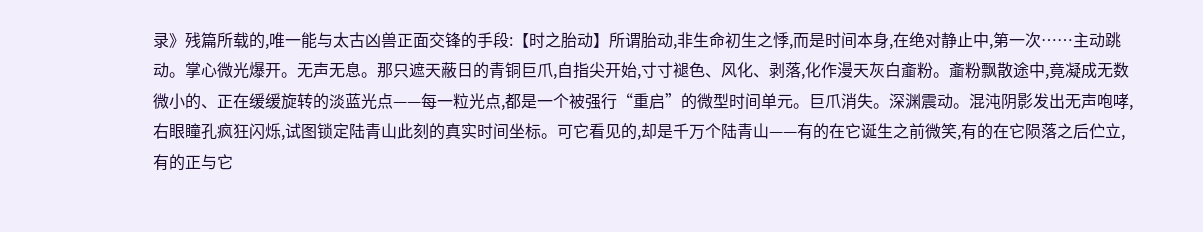录》残篇所载的,唯一能与太古凶兽正面交锋的手段:【时之胎动】所谓胎动,非生命初生之悸,而是时间本身,在绝对静止中,第一次……主动跳动。掌心微光爆开。无声无息。那只遮天蔽日的青铜巨爪,自指尖开始,寸寸褪色、风化、剥落,化作漫天灰白齑粉。齑粉飘散途中,竟凝成无数微小的、正在缓缓旋转的淡蓝光点——每一粒光点,都是一个被强行“重启”的微型时间单元。巨爪消失。深渊震动。混沌阴影发出无声咆哮,右眼瞳孔疯狂闪烁,试图锁定陆青山此刻的真实时间坐标。可它看见的,却是千万个陆青山——有的在它诞生之前微笑,有的在它陨落之后伫立,有的正与它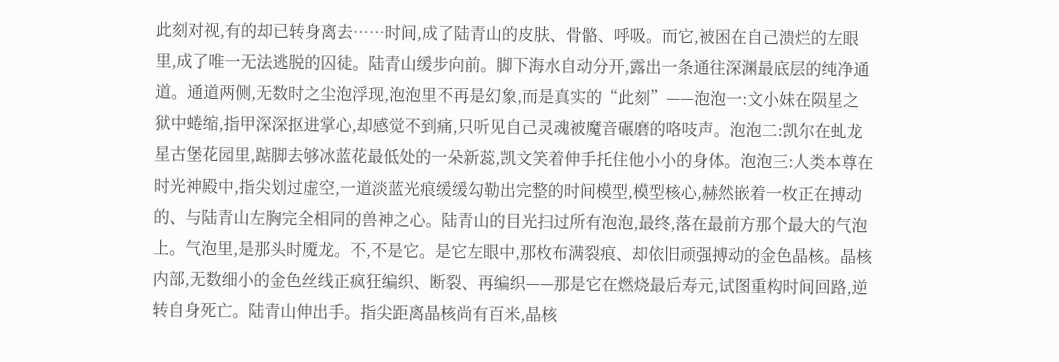此刻对视,有的却已转身离去……时间,成了陆青山的皮肤、骨骼、呼吸。而它,被困在自己溃烂的左眼里,成了唯一无法逃脱的囚徒。陆青山缓步向前。脚下海水自动分开,露出一条通往深渊最底层的纯净通道。通道两侧,无数时之尘泡浮现,泡泡里不再是幻象,而是真实的“此刻”——泡泡一:文小妹在陨星之狱中蜷缩,指甲深深抠进掌心,却感觉不到痛,只听见自己灵魂被魔音碾磨的咯吱声。泡泡二:凯尔在虬龙星古堡花园里,踮脚去够冰蓝花最低处的一朵新蕊,凯文笑着伸手托住他小小的身体。泡泡三:人类本尊在时光神殿中,指尖划过虚空,一道淡蓝光痕缓缓勾勒出完整的时间模型,模型核心,赫然嵌着一枚正在搏动的、与陆青山左胸完全相同的兽神之心。陆青山的目光扫过所有泡泡,最终,落在最前方那个最大的气泡上。气泡里,是那头时魇龙。不,不是它。是它左眼中,那枚布满裂痕、却依旧顽强搏动的金色晶核。晶核内部,无数细小的金色丝线正疯狂编织、断裂、再编织——那是它在燃烧最后寿元,试图重构时间回路,逆转自身死亡。陆青山伸出手。指尖距离晶核尚有百米,晶核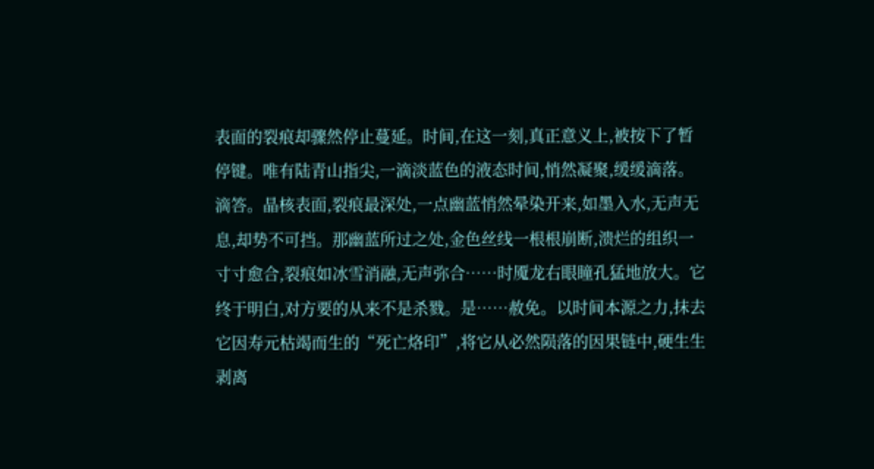表面的裂痕却骤然停止蔓延。时间,在这一刻,真正意义上,被按下了暂停键。唯有陆青山指尖,一滴淡蓝色的液态时间,悄然凝聚,缓缓滴落。滴答。晶核表面,裂痕最深处,一点幽蓝悄然晕染开来,如墨入水,无声无息,却势不可挡。那幽蓝所过之处,金色丝线一根根崩断,溃烂的组织一寸寸愈合,裂痕如冰雪消融,无声弥合……时魇龙右眼瞳孔猛地放大。它终于明白,对方要的从来不是杀戮。是……赦免。以时间本源之力,抹去它因寿元枯竭而生的“死亡烙印”,将它从必然陨落的因果链中,硬生生剥离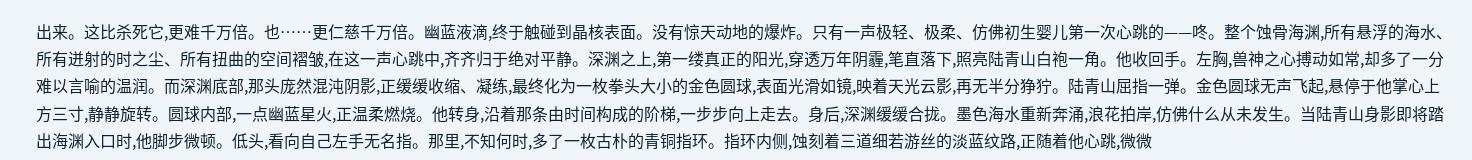出来。这比杀死它,更难千万倍。也……更仁慈千万倍。幽蓝液滴,终于触碰到晶核表面。没有惊天动地的爆炸。只有一声极轻、极柔、仿佛初生婴儿第一次心跳的——咚。整个蚀骨海渊,所有悬浮的海水、所有迸射的时之尘、所有扭曲的空间褶皱,在这一声心跳中,齐齐归于绝对平静。深渊之上,第一缕真正的阳光,穿透万年阴霾,笔直落下,照亮陆青山白袍一角。他收回手。左胸,兽神之心搏动如常,却多了一分难以言喻的温润。而深渊底部,那头庞然混沌阴影,正缓缓收缩、凝练,最终化为一枚拳头大小的金色圆球,表面光滑如镜,映着天光云影,再无半分狰狞。陆青山屈指一弹。金色圆球无声飞起,悬停于他掌心上方三寸,静静旋转。圆球内部,一点幽蓝星火,正温柔燃烧。他转身,沿着那条由时间构成的阶梯,一步步向上走去。身后,深渊缓缓合拢。墨色海水重新奔涌,浪花拍岸,仿佛什么从未发生。当陆青山身影即将踏出海渊入口时,他脚步微顿。低头,看向自己左手无名指。那里,不知何时,多了一枚古朴的青铜指环。指环内侧,蚀刻着三道细若游丝的淡蓝纹路,正随着他心跳,微微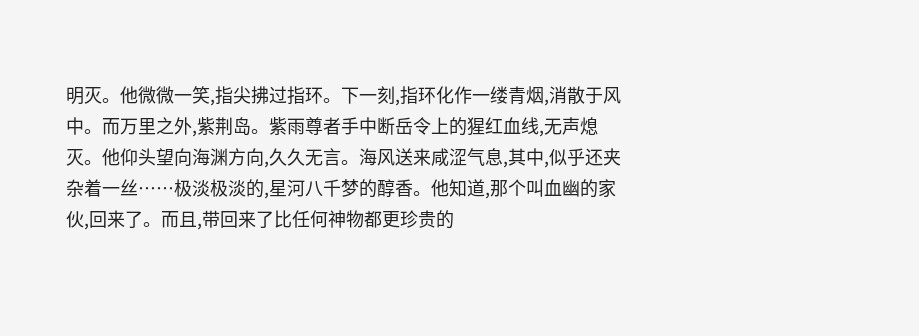明灭。他微微一笑,指尖拂过指环。下一刻,指环化作一缕青烟,消散于风中。而万里之外,紫荆岛。紫雨尊者手中断岳令上的猩红血线,无声熄灭。他仰头望向海渊方向,久久无言。海风送来咸涩气息,其中,似乎还夹杂着一丝……极淡极淡的,星河八千梦的醇香。他知道,那个叫血幽的家伙,回来了。而且,带回来了比任何神物都更珍贵的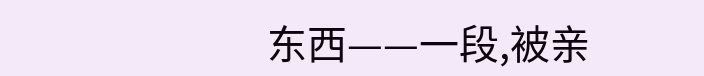东西——一段,被亲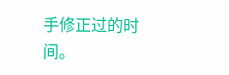手修正过的时间。